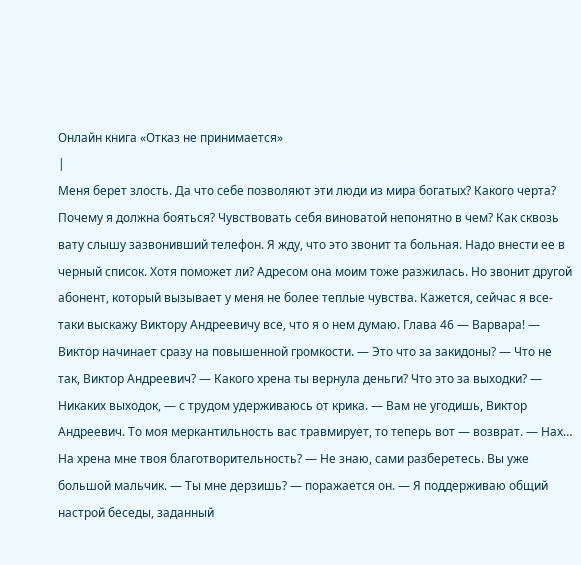Онлайн книга «Отказ не принимается»
|
Меня берет злость. Да что себе позволяют эти люди из мира богатых? Какого черта? Почему я должна бояться? Чувствовать себя виноватой непонятно в чем? Как сквозь вату слышу зазвонивший телефон. Я жду, что это звонит та больная. Надо внести ее в черный список. Хотя поможет ли? Адресом она моим тоже разжилась. Но звонит другой абонент, который вызывает у меня не более теплые чувства. Кажется, сейчас я все-таки выскажу Виктору Андреевичу все, что я о нем думаю. Глава 46 — Варвара! — Виктор начинает сразу на повышенной громкости. — Это что за закидоны? — Что не так, Виктор Андреевич? — Какого хрена ты вернула деньги? Что это за выходки? — Никаких выходок, — с трудом удерживаюсь от крика. — Вам не угодишь, Виктор Андреевич. То моя меркантильность вас травмирует, то теперь вот — возврат. — Нах… На хрена мне твоя благотворительность? — Не знаю, сами разберетесь. Вы уже большой мальчик. — Ты мне дерзишь? — поражается он. — Я поддерживаю общий настрой беседы, заданный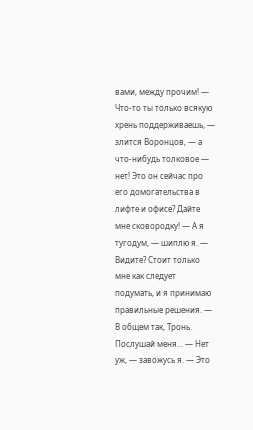вами, между прочим! — Что-то ты только всякую хрень поддерживаешь, — злится Воронцов, — а что-нибудь толковое — нет! Это он сейчас про его домогательства в лифте и офисе? Дайте мне сковородку! — А я тугодум, — шиплю я. — Видите? Стоит только мне как следует подумать, и я принимаю правильные решения. — В общем так, Тронь. Послушай меня… — Нет уж, — завожусь я. — Это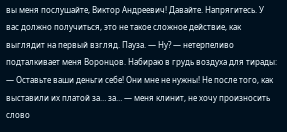вы меня послушайте, Виктор Андреевич! Давайте. Напрягитесь. У вас должно получиться, это не такое сложное действие, как выглядит на первый взгляд. Пауза. — Ну? — нетерпеливо подталкивает меня Воронцов. Набираю в грудь воздуха для тирады: — Оставьте ваши деньги себе! Они мне не нужны! Не после того, как выставили их платой за… за… — меня клинит, не хочу произносить слово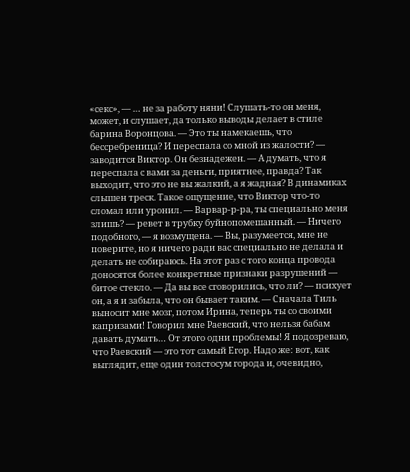«секс», — … не за работу няни! Слушать-то он меня, может, и слушает, да только выводы делает в стиле барина Воронцова. — Это ты намекаешь, что бессребреница? И переспала со мной из жалости? — заводится Виктор. Он безнадежен. — А думать, что я переспала с вами за деньги, приятнее, правда? Так выходит, что это не вы жалкий, а я жадная? В динамиках слышен треск. Такое ощущение, что Виктор что-то сломал или уронил. — Варвар-р-ра, ты специально меня злишь? — ревет в трубку буйнопомешанный. — Ничего подобного, — я возмущена. — Вы, разумеется, мне не поверите, но я ничего ради вас специально не делала и делать не собираюсь. На этот раз с того конца провода доносятся более конкретные признаки разрушений — битое стекло. — Да вы все сговорились, что ли? — психует он, а я и забыла, что он бывает таким. — Сначала Тиль выносит мне мозг, потом Ирина, теперь ты со своими капризами! Говорил мне Раевский, что нельзя бабам давать думать… От этого одни проблемы! Я подозреваю, что Раевский — это тот самый Егор. Надо же: вот, как выглядит, еще один толстосум города и, очевидно,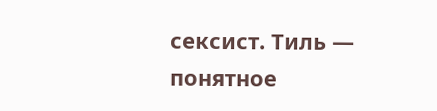сексист. Тиль — понятное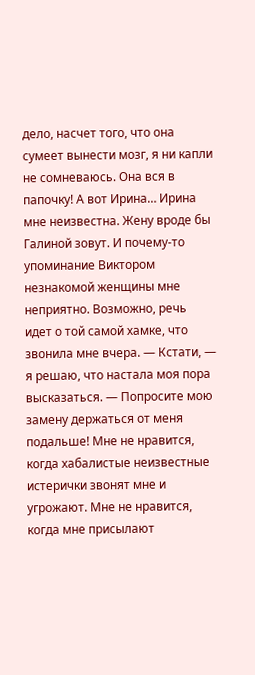дело, насчет того, что она сумеет вынести мозг, я ни капли не сомневаюсь. Она вся в папочку! А вот Ирина… Ирина мне неизвестна. Жену вроде бы Галиной зовут. И почему-то упоминание Виктором незнакомой женщины мне неприятно. Возможно, речь идет о той самой хамке, что звонила мне вчера. — Кстати, — я решаю, что настала моя пора высказаться. — Попросите мою замену держаться от меня подальше! Мне не нравится, когда хабалистые неизвестные истерички звонят мне и угрожают. Мне не нравится, когда мне присылают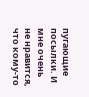пугающие посылки. И мне очень не нравится, что кому-то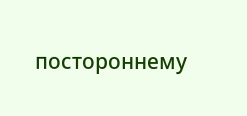постороннему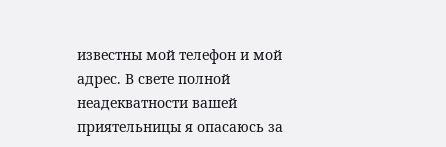известны мой телефон и мой адрес. В свете полной неадекватности вашей приятельницы я опасаюсь за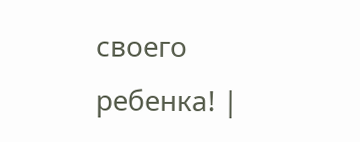своего ребенка! |